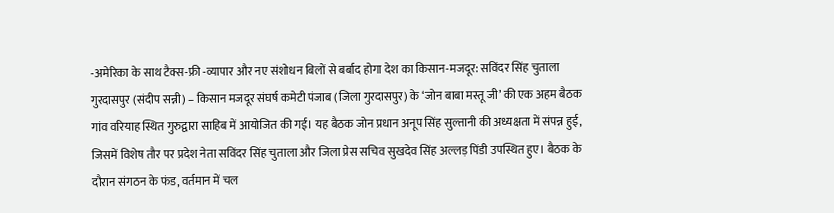-अमेरिका के साथ टैक्स-फ्री -व्यापार और नए संशोधन बिलों से बर्बाद होगा देश का किसान-मजदूर: सविंदर सिंह चुताला
गुरदासपुर (संदीप सन्नी) – किसान मजदूर संघर्ष कमेटी पंजाब (जिला गुरदासपुर) के ‘जोन बाबा मस्तू जी’ की एक अहम बैठक गांव वरियाह स्थित गुरुद्वारा साहिब में आयोजित की गई। यह बैठक जोन प्रधान अनूप सिंह सुल्तानी की अध्यक्षता में संपन्न हुई, जिसमें विशेष तौर पर प्रदेश नेता सविंदर सिंह चुताला और जिला प्रेस सचिव सुखदेव सिंह अल्लड़ पिंडी उपस्थित हुए। बैठक के दौरान संगठन के फंड, वर्तमान में चल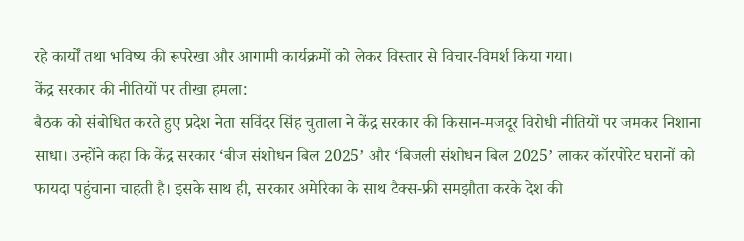रहे कार्यों तथा भविष्य की रूपरेखा और आगामी कार्यक्रमों को लेकर विस्तार से विचार-विमर्श किया गया।
केंद्र सरकार की नीतियों पर तीखा हमला:
बैठक को संबोधित करते हुए प्रदेश नेता सविंदर सिंह चुताला ने केंद्र सरकार की किसान-मजदूर विरोधी नीतियों पर जमकर निशाना साधा। उन्होंने कहा कि केंद्र सरकार ‘बीज संशोधन बिल 2025’ और ‘बिजली संशोधन बिल 2025’ लाकर कॉरपोरेट घरानों को फायदा पहुंचाना चाहती है। इसके साथ ही, सरकार अमेरिका के साथ टैक्स-फ्री समझौता करके देश की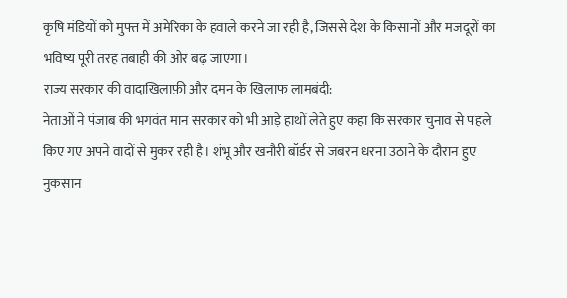कृषि मंडियों को मुफ्त में अमेरिका के हवाले करने जा रही है, जिससे देश के किसानों और मजदूरों का भविष्य पूरी तरह तबाही की ओर बढ़ जाएगा।
राज्य सरकार की वादाखिलाफ़ी और दमन के खिलाफ लामबंदी:
नेताओं ने पंजाब की भगवंत मान सरकार को भी आड़े हाथों लेते हुए कहा कि सरकार चुनाव से पहले किए गए अपने वादों से मुकर रही है। शंभू और खनौरी बॉर्डर से जबरन धरना उठाने के दौरान हुए नुकसान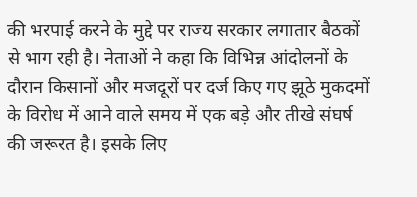की भरपाई करने के मुद्दे पर राज्य सरकार लगातार बैठकों से भाग रही है। नेताओं ने कहा कि विभिन्न आंदोलनों के दौरान किसानों और मजदूरों पर दर्ज किए गए झूठे मुकदमों के विरोध में आने वाले समय में एक बड़े और तीखे संघर्ष की जरूरत है। इसके लिए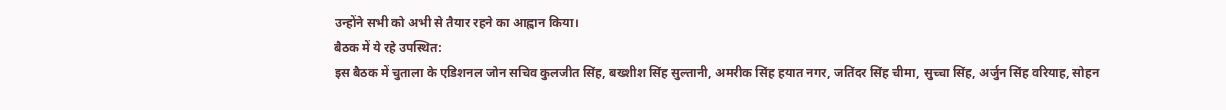उन्होंने सभी को अभी से तैयार रहने का आह्वान किया।
बैठक में ये रहे उपस्थित:
इस बैठक में चुताला के एडिशनल जोन सचिव कुलजीत सिंह, बख्शीश सिंह सुल्तानी, अमरीक सिंह हयात नगर, जतिंदर सिंह चीमा, सुच्चा सिंह, अर्जुन सिंह वरियाह, सोहन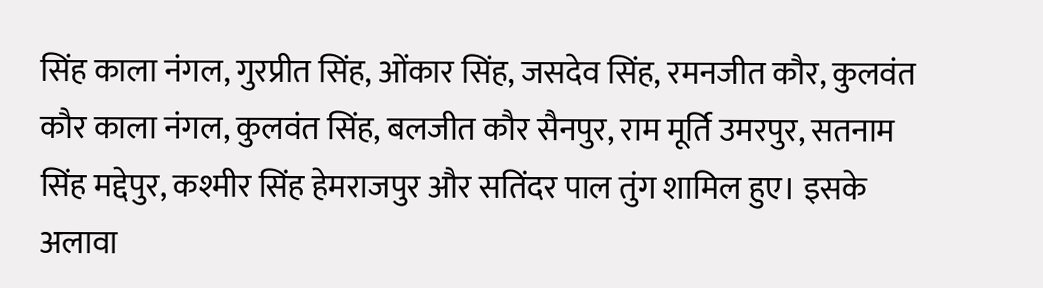सिंह काला नंगल, गुरप्रीत सिंह, ओंकार सिंह, जसदेव सिंह, रमनजीत कौर, कुलवंत कौर काला नंगल, कुलवंत सिंह, बलजीत कौर सैनपुर, राम मूर्ति उमरपुर, सतनाम सिंह मद्देपुर, कश्मीर सिंह हेमराजपुर और सतिंदर पाल तुंग शामिल हुए। इसके अलावा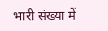भारी संख्या में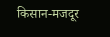किसान-मजदूर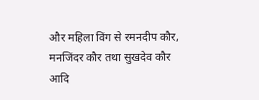और महिला विंग से रमनदीप कौर, मनजिंदर कौर तथा सुखदेव कौर आदि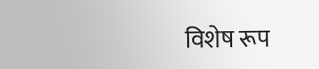विशेष रूप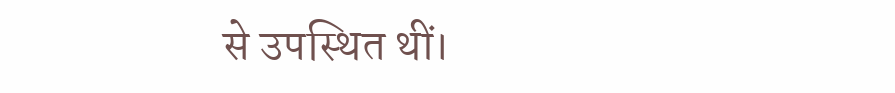से उपस्थित थीं।